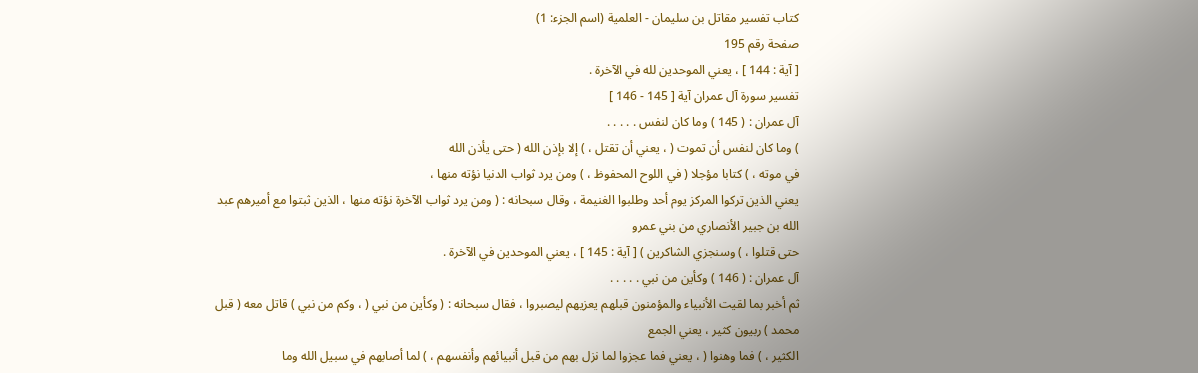كتاب تفسير مقاتل بن سليمان - العلمية (اسم الجزء: 1)
صفحة رقم 195
[ آية : 144 ] ، يعني الموحدين لله في الآخرة .
تفسير سورة آل عمران آية [ 145 - 146 ]
آل عمران : ( 145 ) وما كان لنفس . . . . .
) وما كان لنفس أن تموت ( ، يعني أن تقتل ، ) إلا بإذن الله ( حتى يأذن الله
في موته ، ) كتابا مؤجلا ( في اللوح المحفوظ ، ) ومن يرد ثواب الدنيا نؤته منها ،
يعني الذين تركوا المركز يوم أحد وطلبوا الغنيمة ، وقال سبحانه : ( ومن يرد ثواب الآخرة نؤته منها ، الذين ثبتوا مع أميرهم عبد الله بن جبير الأنصاري من بني عمرو
حتى قتلوا ، ) وسنجزي الشاكرين ) [ آية : 145 ] ، يعني الموحدين في الآخرة .
آل عمران : ( 146 ) وكأين من نبي . . . . .
ثم أخبر بما لقيت الأنبياء والمؤمنون قبلهم يعزيهم ليصبروا ، فقال سبحانه : ( وكأين من نبي ( ، وكم من نبي ) قاتل معه ( قبل محمد ) ربيون كثير ، يعني الجمع
الكثير ، ) فما وهنوا ( ، يعني فما عجزوا لما نزل بهم من قبل أنبيائهم وأنفسهم ، ) لما أصابهم في سبيل الله وما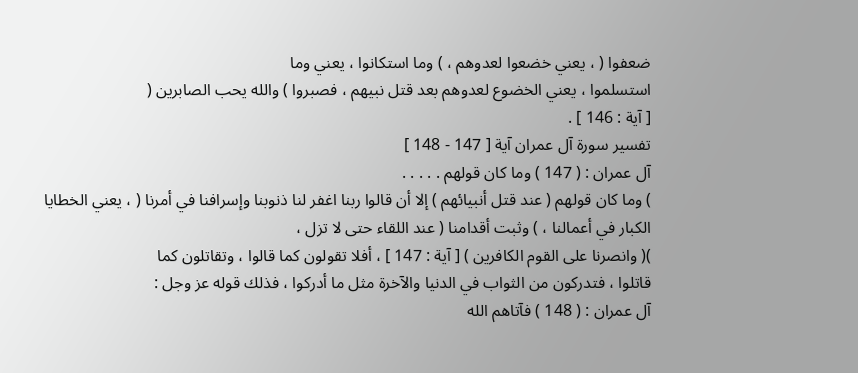ضعفوا ( ، يعني خضعوا لعدوهم ، ) وما استكانوا ، يعني وما
استسلموا ، يعني الخضوع لعدوهم بعد قتل نبيهم ، فصبروا ) والله يحب الصابرين (
[ آية : 146 ] .
تفسير سورة آل عمران آية [ 147 - 148 ]
آل عمران : ( 147 ) وما كان قولهم . . . . .
) وما كان قولهم ( عند قتل أنبيائهم ) إلا أن قالوا ربنا اغفر لنا ذنوبنا وإسرافنا في أمرنا ( ، يعني الخطايا الكبار في أعمالنا ، ) وثبت أقدامنا ( عند اللقاء حتى لا تزل ،
)( وانصرنا على القوم الكافرين ) [ آية : 147 ] ، أفلا تقولون كما قالوا ، وتقاتلون كما
قاتلوا ، فتدركون من الثواب في الدنيا والآخرة مثل ما أدركوا ، فذلك قوله عز وجل :
آل عمران : ( 148 ) فآتاهم الله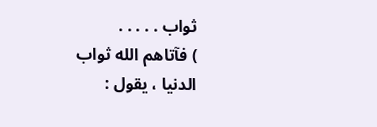ثواب . . . . .
) فآتاهم الله ثواب الدنيا ، يقول :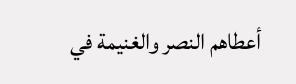أعطاهم النصر والغنيمة في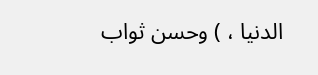الدنيا ، ) وحسن ثواب